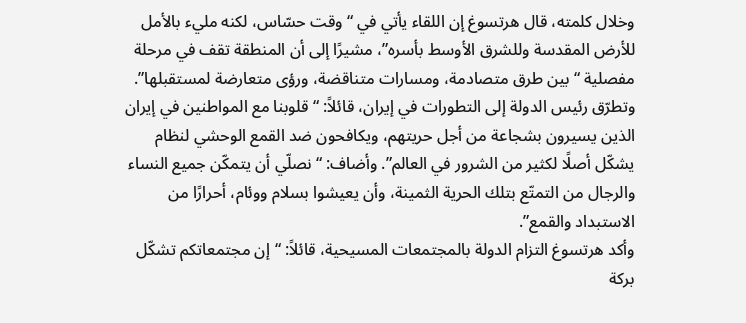وخلال كلمته، قال هرتسوغ إن اللقاء يأتي في “وقت حسّاس، لكنه مليء بالأمل للأرض المقدسة وللشرق الأوسط بأسره”، مشيرًا إلى أن المنطقة تقف في مرحلة مفصلية “بين طرق متصادمة، ومسارات متناقضة، ورؤى متعارضة لمستقبلها”.
وتطرّق رئيس الدولة إلى التطورات في إيران، قائلاً: “قلوبنا مع المواطنين في إيران الذين يسيرون بشجاعة من أجل حريتهم، ويكافحون ضد القمع الوحشي لنظام يشكّل أصلًا لكثير من الشرور في العالم”. وأضاف: “نصلّي أن يتمكّن جميع النساء والرجال من التمتّع بتلك الحرية الثمينة، وأن يعيشوا بسلام ووئام، أحرارًا من الاستبداد والقمع”.
وأكد هرتسوغ التزام الدولة بالمجتمعات المسيحية، قائلاً: “إن مجتمعاتكم تشكّل بركة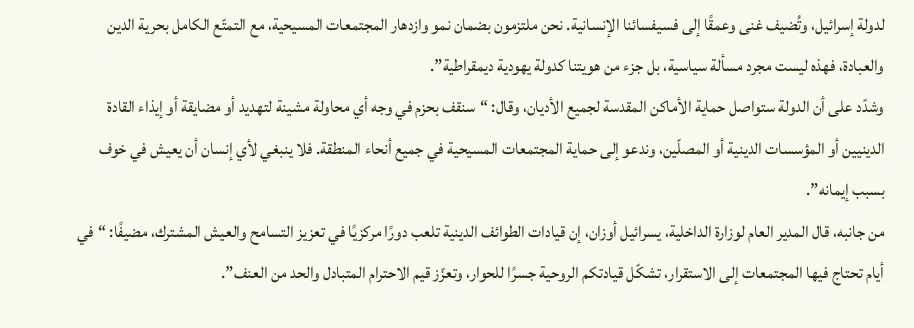لدولة إسرائيل، وتُضيف غنى وعمقًا إلى فسيفسائنا الإنسانية. نحن ملتزمون بضمان نمو وازدهار المجتمعات المسيحية، مع التمتّع الكامل بحرية الدين والعبادة، فهذه ليست مجرد مسألة سياسية، بل جزء من هويتنا كدولة يهودية ديمقراطية”.
وشدّد على أن الدولة ستواصل حماية الأماكن المقدسة لجميع الأديان، وقال: “سنقف بحزم في وجه أي محاولة مشينة لتهديد أو مضايقة أو إيذاء القادة الدينيين أو المؤسسات الدينية أو المصلّين، وندعو إلى حماية المجتمعات المسيحية في جميع أنحاء المنطقة. فلا ينبغي لأي إنسان أن يعيش في خوف بسبب إيمانه”.
من جانبه، قال المدير العام لوزارة الداخلية، يسرائيل أوزان، إن قيادات الطوائف الدينية تلعب دورًا مركزيًا في تعزيز التسامح والعيش المشترك، مضيفًا: “في أيام تحتاج فيها المجتمعات إلى الاستقرار، تشكّل قيادتكم الروحية جسرًا للحوار، وتعزّز قيم الاحترام المتبادل والحد من العنف”.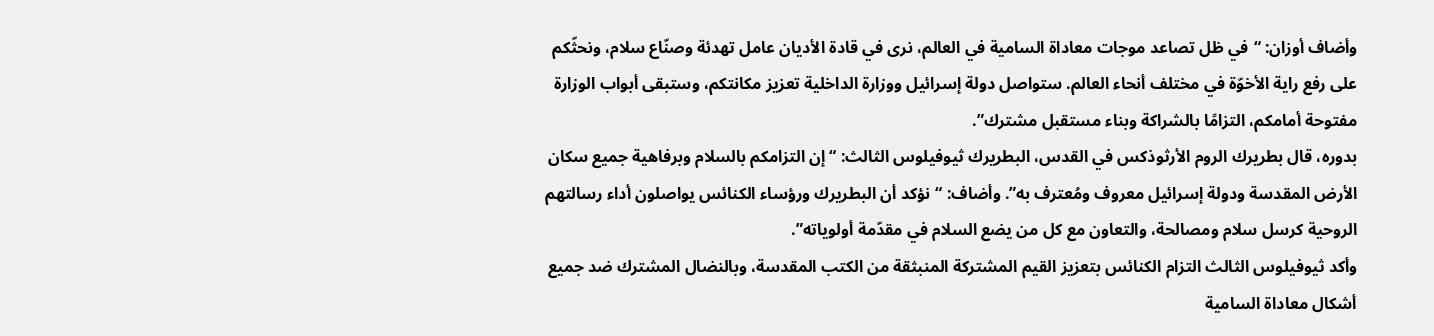وأضاف أوزان: “في ظل تصاعد موجات معاداة السامية في العالم، نرى في قادة الأديان عامل تهدئة وصنّاع سلام، ونحثّكم على رفع راية الأخوّة في مختلف أنحاء العالم. ستواصل دولة إسرائيل ووزارة الداخلية تعزيز مكانتكم، وستبقى أبواب الوزارة مفتوحة أمامكم، التزامًا بالشراكة وبناء مستقبل مشترك”.
بدوره، قال بطريرك الروم الأرثوذكس في القدس، البطريرك ثيوفيلوس الثالث: “إن التزامكم بالسلام وبرفاهية جميع سكان الأرض المقدسة ودولة إسرائيل معروف ومُعترف به”. وأضاف: “نؤكد أن البطريرك ورؤساء الكنائس يواصلون أداء رسالتهم الروحية كرسل سلام ومصالحة، والتعاون مع كل من يضع السلام في مقدّمة أولوياته”.
وأكد ثيوفيلوس الثالث التزام الكنائس بتعزيز القيم المشتركة المنبثقة من الكتب المقدسة، وبالنضال المشترك ضد جميع أشكال معاداة السامية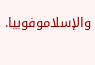والإسلاموفوبيا.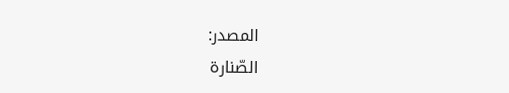المصدر:
الصّنارة